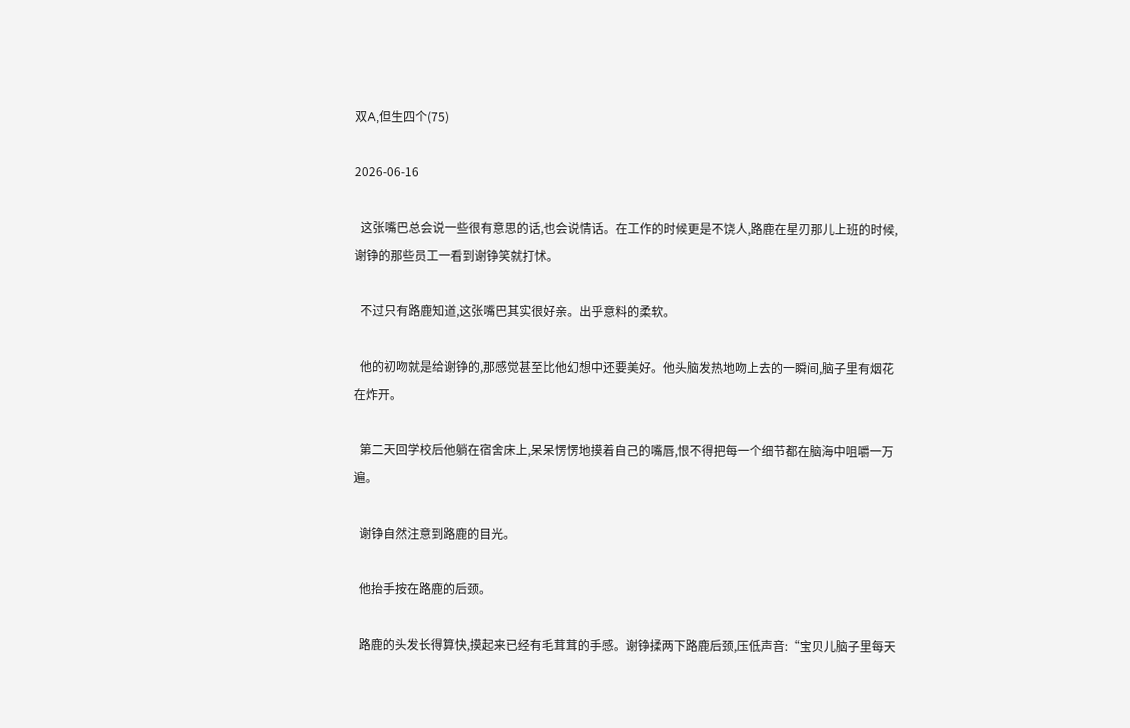双A,但生四个(75)

2026-06-16

  这张嘴巴总会说一些很有意思的话,也会说情话。在工作的时候更是不饶人,路鹿在星刃那儿上班的时候,谢铮的那些员工一看到谢铮笑就打怵。

  不过只有路鹿知道,这张嘴巴其实很好亲。出乎意料的柔软。

  他的初吻就是给谢铮的,那感觉甚至比他幻想中还要美好。他头脑发热地吻上去的一瞬间,脑子里有烟花在炸开。

  第二天回学校后他躺在宿舍床上,呆呆愣愣地摸着自己的嘴唇,恨不得把每一个细节都在脑海中咀嚼一万遍。

  谢铮自然注意到路鹿的目光。

  他抬手按在路鹿的后颈。

  路鹿的头发长得算快,摸起来已经有毛茸茸的手感。谢铮揉两下路鹿后颈,压低声音:“宝贝儿脑子里每天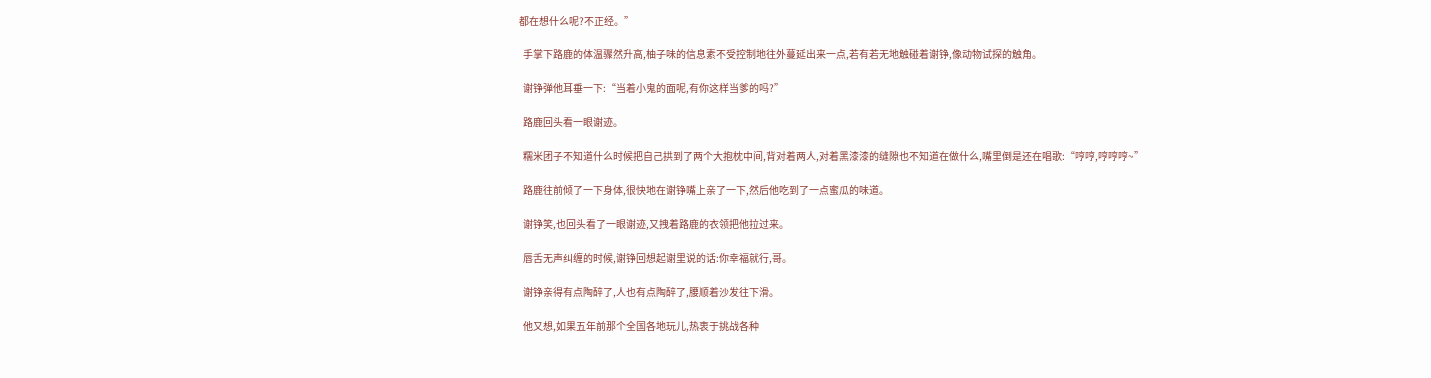都在想什么呢?不正经。”

  手掌下路鹿的体温骤然升高,柚子味的信息素不受控制地往外蔓延出来一点,若有若无地触碰着谢铮,像动物试探的触角。

  谢铮弹他耳垂一下:“当着小鬼的面呢,有你这样当爹的吗?”

  路鹿回头看一眼谢迹。

  糯米团子不知道什么时候把自己拱到了两个大抱枕中间,背对着两人,对着黑漆漆的缝隙也不知道在做什么,嘴里倒是还在唱歌:“哼哼,哼哼哼~”

  路鹿往前倾了一下身体,很快地在谢铮嘴上亲了一下,然后他吃到了一点蜜瓜的味道。

  谢铮笑,也回头看了一眼谢迹,又拽着路鹿的衣领把他拉过来。

  唇舌无声纠缠的时候,谢铮回想起谢里说的话:你幸福就行,哥。

  谢铮亲得有点陶醉了,人也有点陶醉了,腰顺着沙发往下滑。

  他又想,如果五年前那个全国各地玩儿,热衷于挑战各种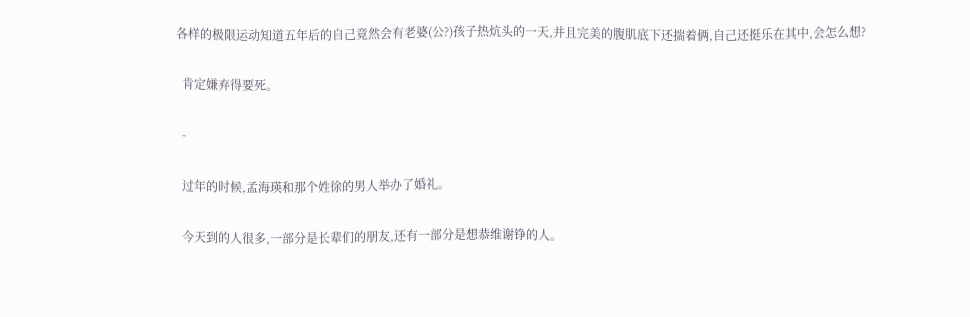各样的极限运动知道五年后的自己竟然会有老婆(公?)孩子热炕头的一天,并且完美的腹肌底下还揣着俩,自己还挺乐在其中,会怎么想?

  肯定嫌弃得要死。

  -

  过年的时候,孟海瑛和那个姓徐的男人举办了婚礼。

  今天到的人很多,一部分是长辈们的朋友,还有一部分是想恭维谢铮的人。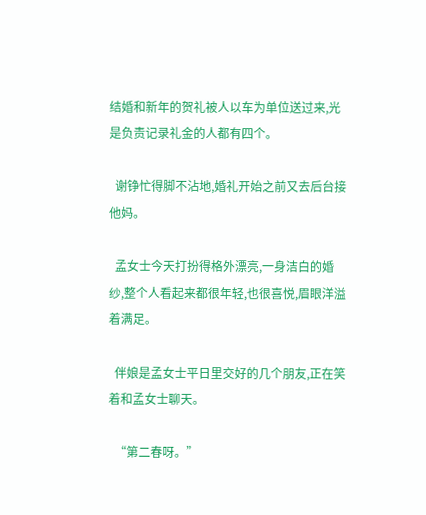结婚和新年的贺礼被人以车为单位送过来,光是负责记录礼金的人都有四个。

  谢铮忙得脚不沾地,婚礼开始之前又去后台接他妈。

  孟女士今天打扮得格外漂亮,一身洁白的婚纱,整个人看起来都很年轻,也很喜悦,眉眼洋溢着满足。

  伴娘是孟女士平日里交好的几个朋友,正在笑着和孟女士聊天。

  “第二春呀。”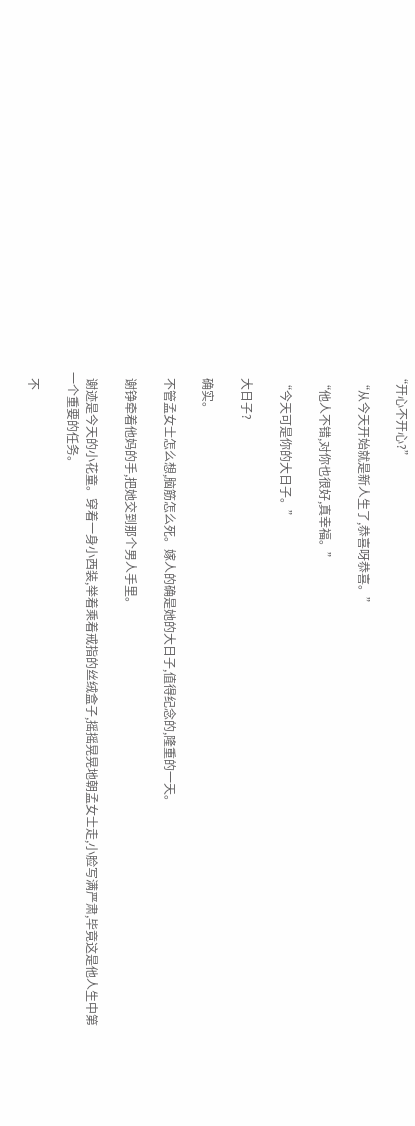“开心不开心?”

  “从今天开始就是新人生了,恭喜呀恭喜。”

  “他人不错,对你也很好,真幸福。”

  “今天可是你的大日子。”

  大日子?

  确实。

  不管孟女士怎么想,脑筋怎么死。嫁人的确是她的大日子,值得纪念的,隆重的一天。

  谢铮牵着他妈的手,把她交到那个男人手里。

  谢迹是今天的小花童。穿着一身小西装,举着乘着戒指的丝绒盒子,摇摇晃晃地朝孟女士走,小脸写满严肃,毕竟这是他人生中第一个重要的任务。

  不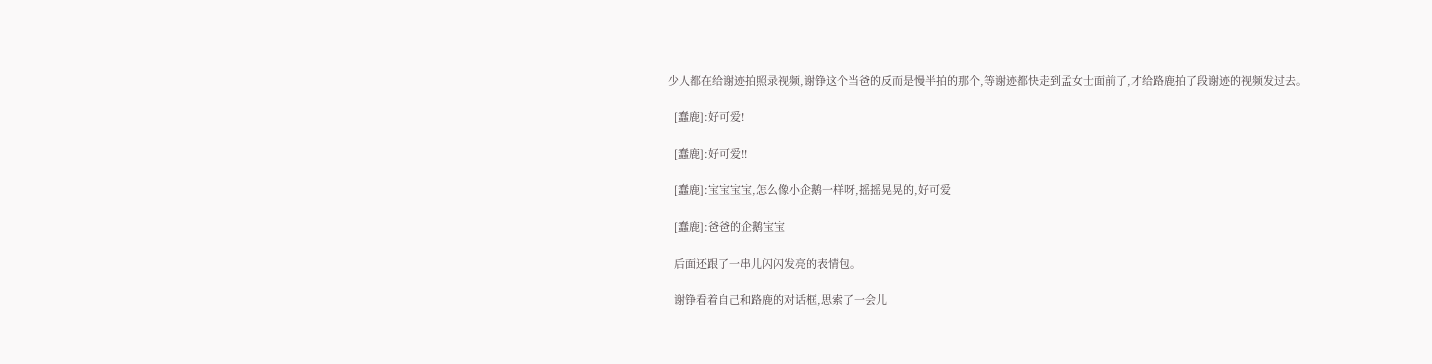少人都在给谢迹拍照录视频,谢铮这个当爸的反而是慢半拍的那个,等谢迹都快走到孟女士面前了,才给路鹿拍了段谢迹的视频发过去。

  [蠢鹿]:好可爱!

  [蠢鹿]:好可爱!!

  [蠢鹿]:宝宝宝宝,怎么像小企鹅一样呀,摇摇晃晃的,好可爱

  [蠢鹿]:爸爸的企鹅宝宝

  后面还跟了一串儿闪闪发亮的表情包。

  谢铮看着自己和路鹿的对话框,思索了一会儿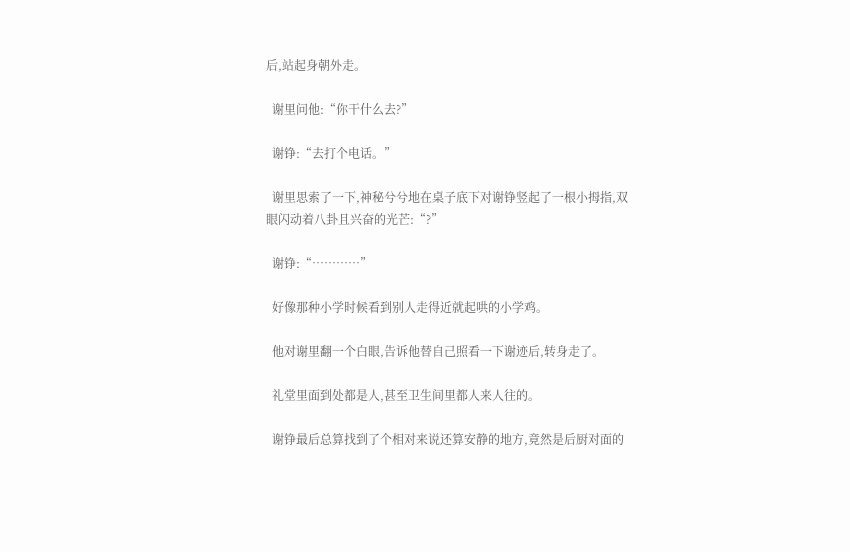后,站起身朝外走。

  谢里问他:“你干什么去?”

  谢铮:“去打个电话。”

  谢里思索了一下,神秘兮兮地在桌子底下对谢铮竖起了一根小拇指,双眼闪动着八卦且兴奋的光芒:“?”

  谢铮:“…………”

  好像那种小学时候看到别人走得近就起哄的小学鸡。

  他对谢里翻一个白眼,告诉他替自己照看一下谢迹后,转身走了。

  礼堂里面到处都是人,甚至卫生间里都人来人往的。

  谢铮最后总算找到了个相对来说还算安静的地方,竟然是后厨对面的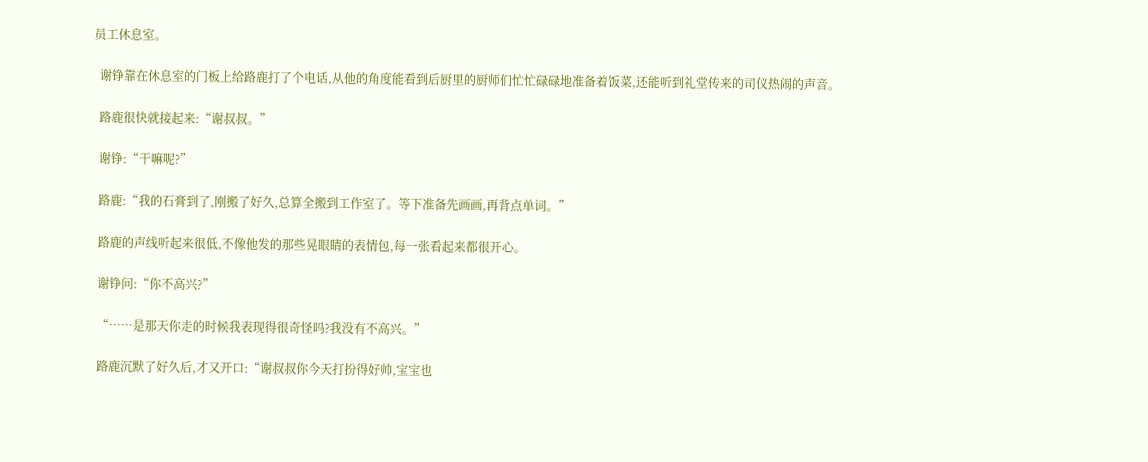员工休息室。

  谢铮靠在休息室的门板上给路鹿打了个电话,从他的角度能看到后厨里的厨师们忙忙碌碌地准备着饭菜,还能听到礼堂传来的司仪热闹的声音。

  路鹿很快就接起来:“谢叔叔。”

  谢铮:“干嘛呢?”

  路鹿:“我的石膏到了,刚搬了好久,总算全搬到工作室了。等下准备先画画,再背点单词。”

  路鹿的声线听起来很低,不像他发的那些晃眼睛的表情包,每一张看起来都很开心。

  谢铮问:“你不高兴?”

  “……是那天你走的时候我表现得很奇怪吗?我没有不高兴。”

  路鹿沉默了好久后,才又开口:“谢叔叔你今天打扮得好帅,宝宝也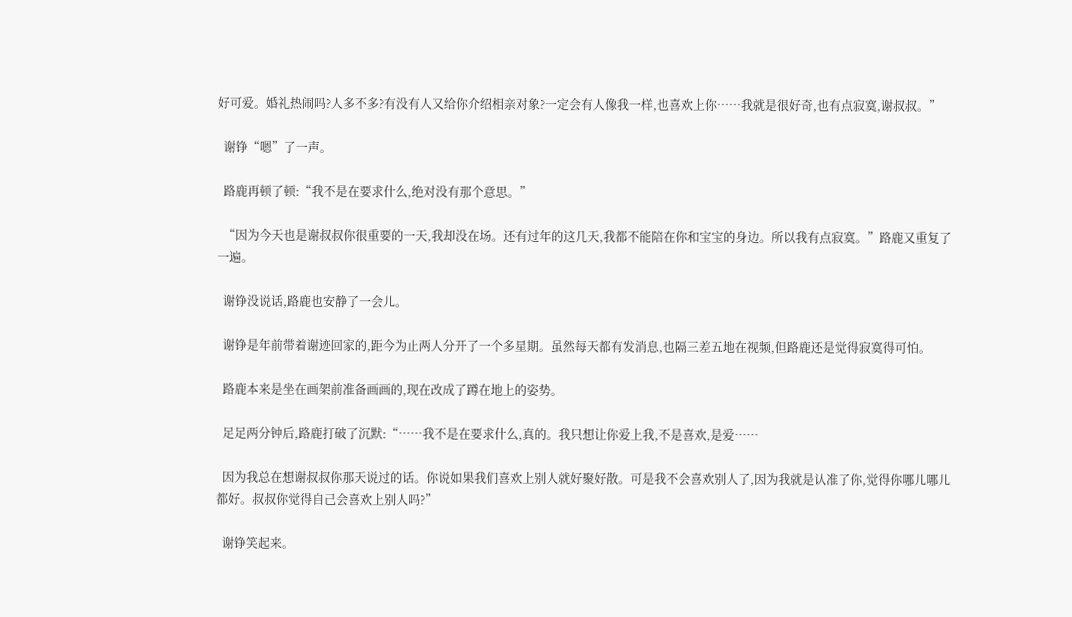好可爱。婚礼热闹吗?人多不多?有没有人又给你介绍相亲对象?一定会有人像我一样,也喜欢上你……我就是很好奇,也有点寂寞,谢叔叔。”

  谢铮“嗯”了一声。

  路鹿再顿了顿:“我不是在要求什么,绝对没有那个意思。”

  “因为今天也是谢叔叔你很重要的一天,我却没在场。还有过年的这几天,我都不能陪在你和宝宝的身边。所以我有点寂寞。”路鹿又重复了一遍。

  谢铮没说话,路鹿也安静了一会儿。

  谢铮是年前带着谢迹回家的,距今为止两人分开了一个多星期。虽然每天都有发消息,也隔三差五地在视频,但路鹿还是觉得寂寞得可怕。

  路鹿本来是坐在画架前准备画画的,现在改成了蹲在地上的姿势。

  足足两分钟后,路鹿打破了沉默:“……我不是在要求什么,真的。我只想让你爱上我,不是喜欢,是爱……

  因为我总在想谢叔叔你那天说过的话。你说如果我们喜欢上别人就好聚好散。可是我不会喜欢别人了,因为我就是认准了你,觉得你哪儿哪儿都好。叔叔你觉得自己会喜欢上别人吗?”

  谢铮笑起来。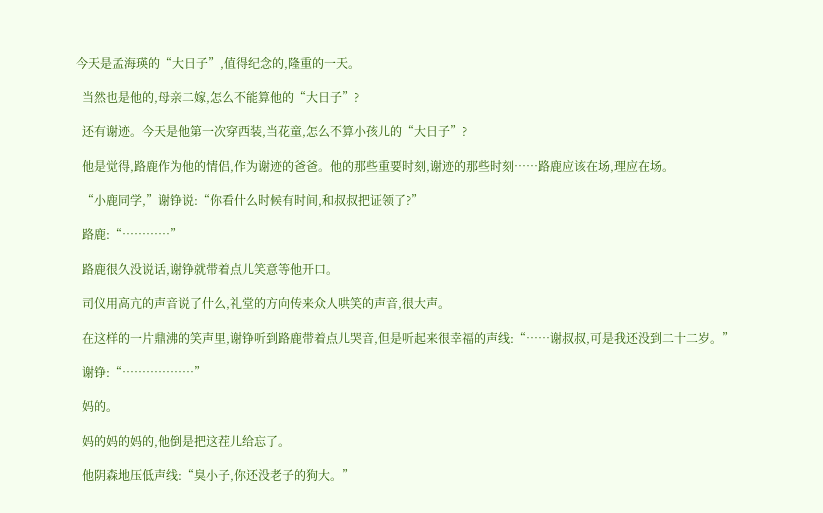今天是孟海瑛的“大日子”,值得纪念的,隆重的一天。

  当然也是他的,母亲二嫁,怎么不能算他的“大日子”?

  还有谢迹。今天是他第一次穿西装,当花童,怎么不算小孩儿的“大日子”?

  他是觉得,路鹿作为他的情侣,作为谢迹的爸爸。他的那些重要时刻,谢迹的那些时刻……路鹿应该在场,理应在场。

  “小鹿同学,”谢铮说:“你看什么时候有时间,和叔叔把证领了?”

  路鹿:“…………”

  路鹿很久没说话,谢铮就带着点儿笑意等他开口。

  司仪用高亢的声音说了什么,礼堂的方向传来众人哄笑的声音,很大声。

  在这样的一片鼎沸的笑声里,谢铮听到路鹿带着点儿哭音,但是听起来很幸福的声线:“……谢叔叔,可是我还没到二十二岁。”

  谢铮:“………………”

  妈的。

  妈的妈的妈的,他倒是把这茬儿给忘了。

  他阴森地压低声线:“臭小子,你还没老子的狗大。”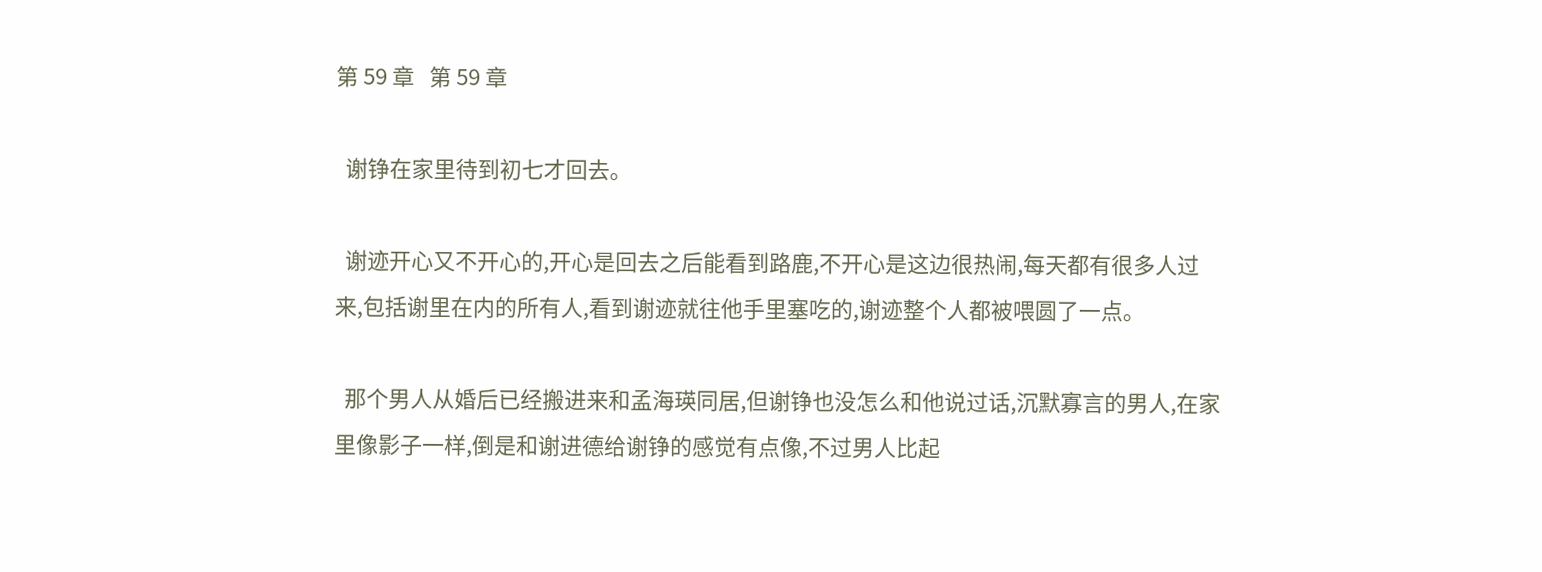第 59 章   第 59 章

  谢铮在家里待到初七才回去。

  谢迹开心又不开心的,开心是回去之后能看到路鹿,不开心是这边很热闹,每天都有很多人过来,包括谢里在内的所有人,看到谢迹就往他手里塞吃的,谢迹整个人都被喂圆了一点。

  那个男人从婚后已经搬进来和孟海瑛同居,但谢铮也没怎么和他说过话,沉默寡言的男人,在家里像影子一样,倒是和谢进德给谢铮的感觉有点像,不过男人比起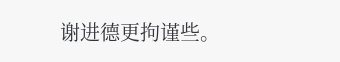谢进德更拘谨些。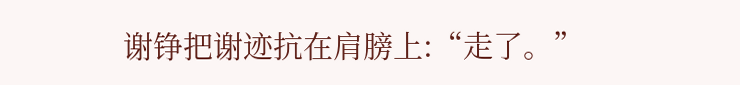谢铮把谢迹抗在肩膀上:“走了。”